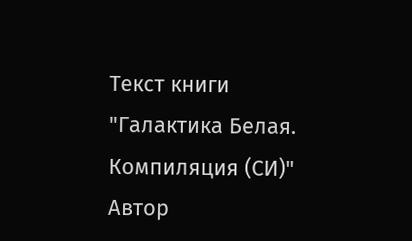Текст книги "Галактика Белая. Компиляция (СИ)"
Автор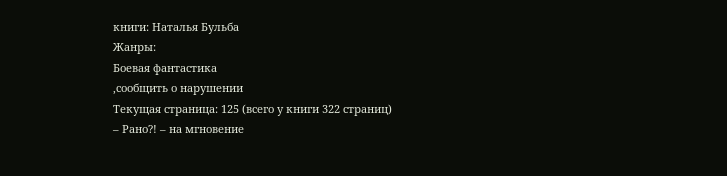книги: Наталья Бульба
Жанры:
Боевая фантастика
,сообщить о нарушении
Текущая страница: 125 (всего у книги 322 страниц)
– Рано?! – на мгновение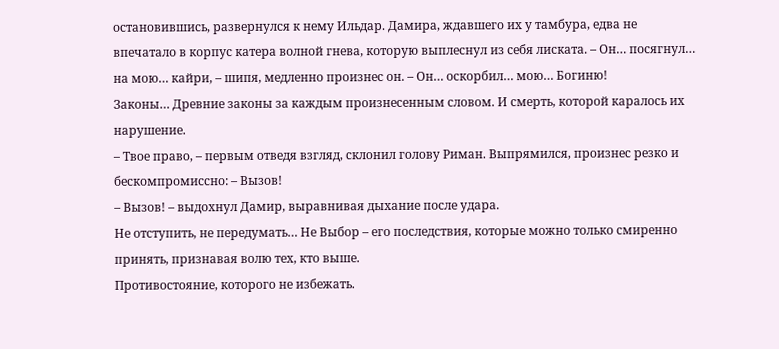остановившись, развернулся к нему Ильдар. Дамира, ждавшего их у тамбура, едва не впечатало в корпус катера волной гнева, которую выплеснул из себя лиската. – Он… посягнул… на мою… кайри, – шипя, медленно произнес он. – Он… оскорбил… мою… Богиню!
Законы… Древние законы за каждым произнесенным словом. И смерть, которой каралось их нарушение.
– Твое право, – первым отведя взгляд, склонил голову Риман. Выпрямился, произнес резко и бескомпромиссно: – Вызов!
– Вызов! – выдохнул Дамир, выравнивая дыхание после удара.
Не отступить, не передумать… Не Выбор – его последствия, которые можно только смиренно принять, признавая волю тех, кто выше.
Противостояние, которого не избежать.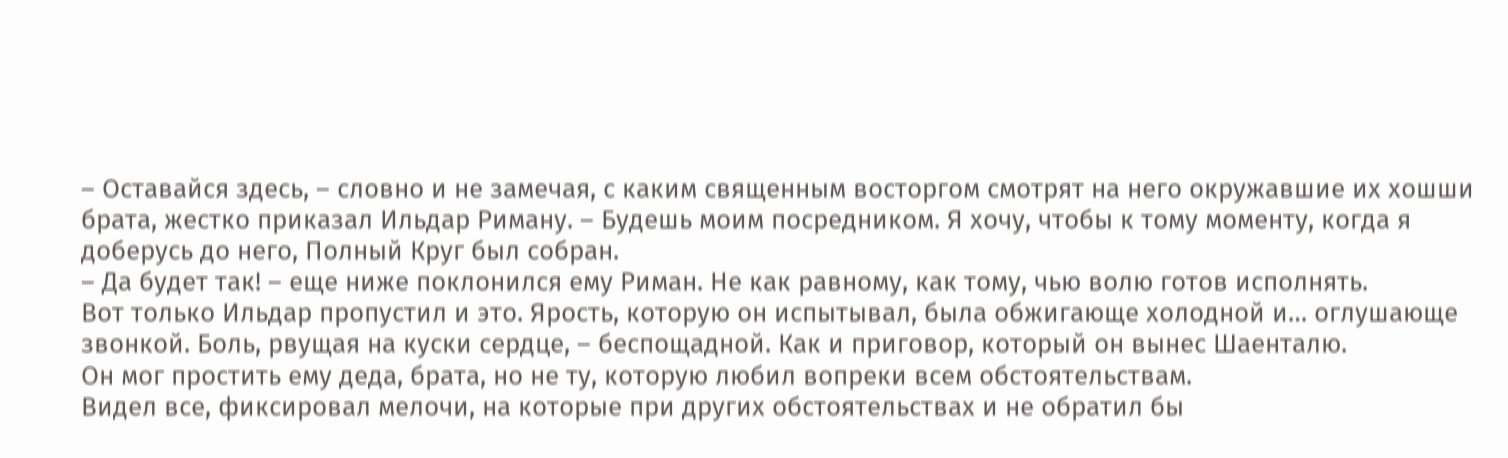– Оставайся здесь, – словно и не замечая, с каким священным восторгом смотрят на него окружавшие их хошши брата, жестко приказал Ильдар Риману. – Будешь моим посредником. Я хочу, чтобы к тому моменту, когда я доберусь до него, Полный Круг был собран.
– Да будет так! – еще ниже поклонился ему Риман. Не как равному, как тому, чью волю готов исполнять.
Вот только Ильдар пропустил и это. Ярость, которую он испытывал, была обжигающе холодной и… оглушающе звонкой. Боль, рвущая на куски сердце, – беспощадной. Как и приговор, который он вынес Шаенталю.
Он мог простить ему деда, брата, но не ту, которую любил вопреки всем обстоятельствам.
Видел все, фиксировал мелочи, на которые при других обстоятельствах и не обратил бы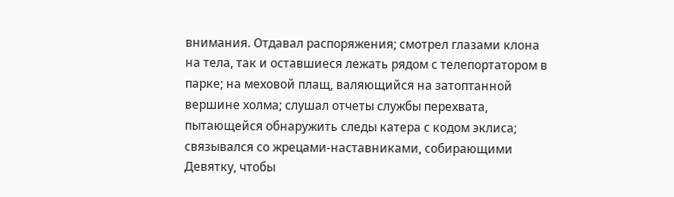внимания. Отдавал распоряжения; смотрел глазами клона на тела, так и оставшиеся лежать рядом с телепортатором в парке; на меховой плащ, валяющийся на затоптанной вершине холма; слушал отчеты службы перехвата, пытающейся обнаружить следы катера с кодом эклиса; связывался со жрецами-наставниками, собирающими Девятку, чтобы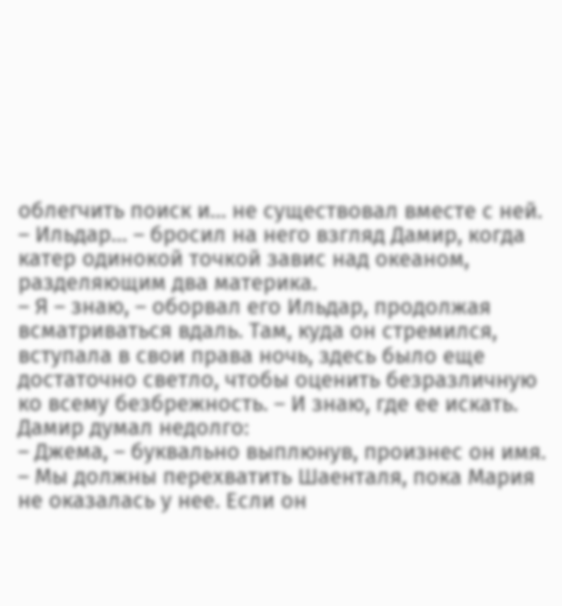облегчить поиск и… не существовал вместе с ней.
– Ильдар… – бросил на него взгляд Дамир, когда катер одинокой точкой завис над океаном, разделяющим два материка.
– Я – знаю, – оборвал его Ильдар, продолжая всматриваться вдаль. Там, куда он стремился, вступала в свои права ночь, здесь было еще достаточно светло, чтобы оценить безразличную ко всему безбрежность. – И знаю, где ее искать.
Дамир думал недолго:
– Джема, – буквально выплюнув, произнес он имя.
– Мы должны перехватить Шаенталя, пока Мария не оказалась у нее. Если он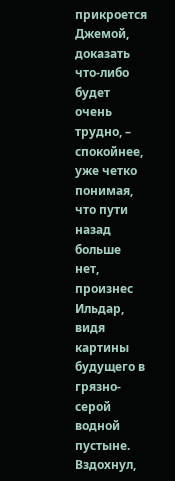прикроется Джемой, доказать что-либо будет очень трудно, – спокойнее, уже четко понимая, что пути назад больше нет, произнес Ильдар, видя картины будущего в грязно-серой водной пустыне. Вздохнул,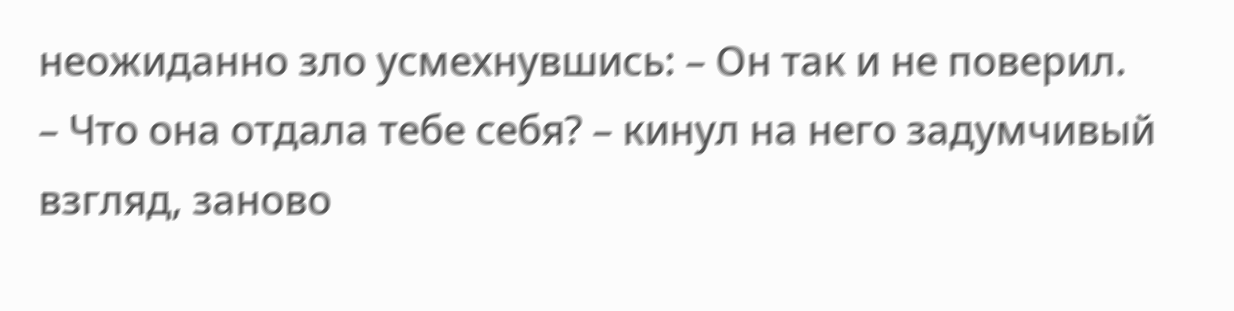неожиданно зло усмехнувшись: – Он так и не поверил.
– Что она отдала тебе себя? – кинул на него задумчивый взгляд, заново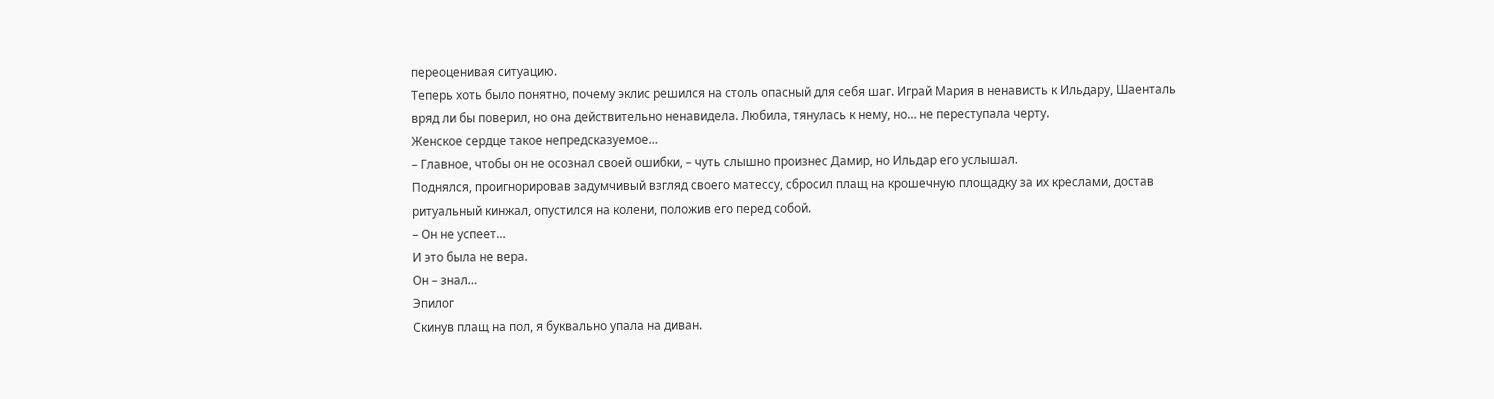переоценивая ситуацию.
Теперь хоть было понятно, почему эклис решился на столь опасный для себя шаг. Играй Мария в ненависть к Ильдару, Шаенталь вряд ли бы поверил, но она действительно ненавидела. Любила, тянулась к нему, но… не переступала черту.
Женское сердце такое непредсказуемое…
– Главное, чтобы он не осознал своей ошибки, – чуть слышно произнес Дамир, но Ильдар его услышал.
Поднялся, проигнорировав задумчивый взгляд своего матессу, сбросил плащ на крошечную площадку за их креслами, достав ритуальный кинжал, опустился на колени, положив его перед собой.
– Он не успеет…
И это была не вера.
Он – знал…
Эпилог
Скинув плащ на пол, я буквально упала на диван.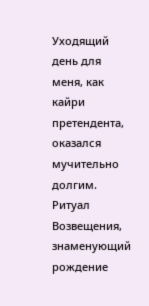Уходящий день для меня, как кайри претендента, оказался мучительно долгим. Ритуал Возвещения, знаменующий рождение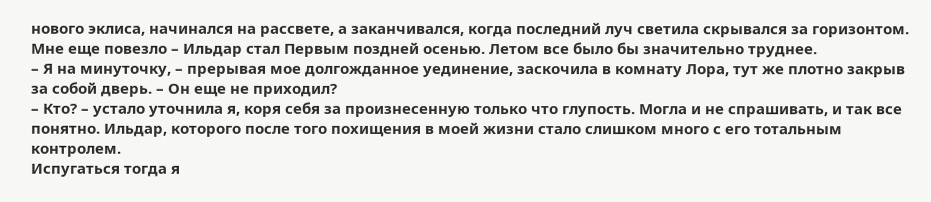нового эклиса, начинался на рассвете, а заканчивался, когда последний луч светила скрывался за горизонтом.
Мне еще повезло – Ильдар стал Первым поздней осенью. Летом все было бы значительно труднее.
– Я на минуточку, – прерывая мое долгожданное уединение, заскочила в комнату Лора, тут же плотно закрыв за собой дверь. – Он еще не приходил?
– Кто? – устало уточнила я, коря себя за произнесенную только что глупость. Могла и не спрашивать, и так все понятно. Ильдар, которого после того похищения в моей жизни стало слишком много с его тотальным контролем.
Испугаться тогда я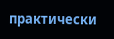практически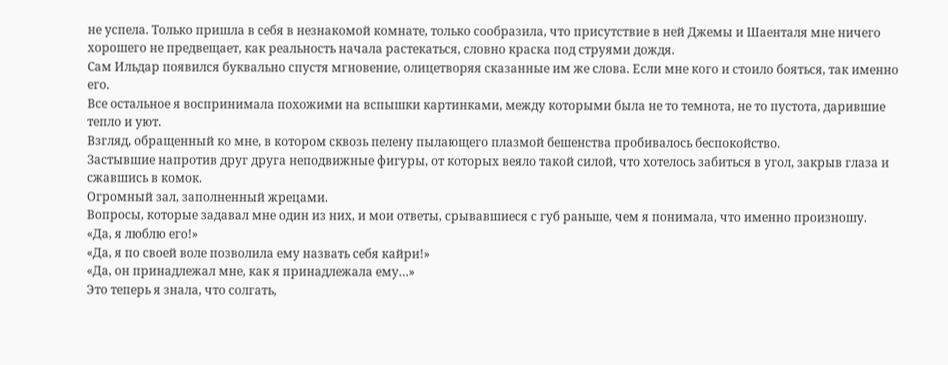не успела. Только пришла в себя в незнакомой комнате, только сообразила, что присутствие в ней Джемы и Шаенталя мне ничего хорошего не предвещает, как реальность начала растекаться, словно краска под струями дождя.
Сам Ильдар появился буквально спустя мгновение, олицетворяя сказанные им же слова. Если мне кого и стоило бояться, так именно его.
Все остальное я воспринимала похожими на вспышки картинками, между которыми была не то темнота, не то пустота, дарившие тепло и уют.
Взгляд, обращенный ко мне, в котором сквозь пелену пылающего плазмой бешенства пробивалось беспокойство.
Застывшие напротив друг друга неподвижные фигуры, от которых веяло такой силой, что хотелось забиться в угол, закрыв глаза и сжавшись в комок.
Огромный зал, заполненный жрецами.
Вопросы, которые задавал мне один из них, и мои ответы, срывавшиеся с губ раньше, чем я понимала, что именно произношу.
«Да, я люблю его!»
«Да, я по своей воле позволила ему назвать себя кайри!»
«Да, он принадлежал мне, как я принадлежала ему…»
Это теперь я знала, что солгать,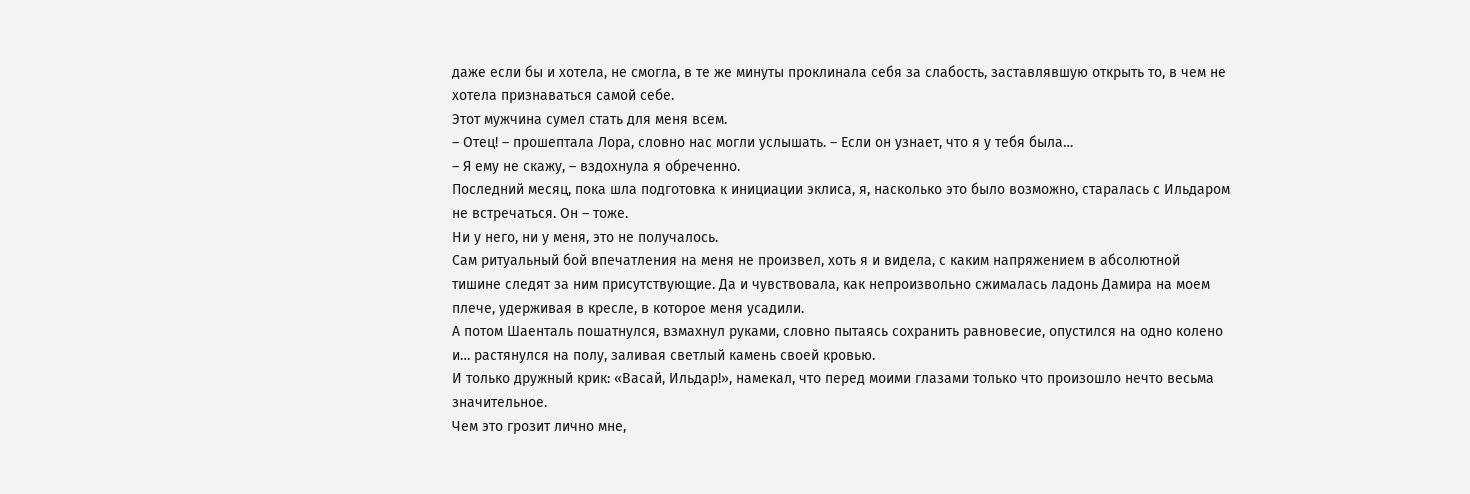даже если бы и хотела, не смогла, в те же минуты проклинала себя за слабость, заставлявшую открыть то, в чем не хотела признаваться самой себе.
Этот мужчина сумел стать для меня всем.
– Отец! – прошептала Лора, словно нас могли услышать. – Если он узнает, что я у тебя была…
– Я ему не скажу, – вздохнула я обреченно.
Последний месяц, пока шла подготовка к инициации эклиса, я, насколько это было возможно, старалась с Ильдаром не встречаться. Он – тоже.
Ни у него, ни у меня, это не получалось.
Сам ритуальный бой впечатления на меня не произвел, хоть я и видела, с каким напряжением в абсолютной тишине следят за ним присутствующие. Да и чувствовала, как непроизвольно сжималась ладонь Дамира на моем плече, удерживая в кресле, в которое меня усадили.
А потом Шаенталь пошатнулся, взмахнул руками, словно пытаясь сохранить равновесие, опустился на одно колено и… растянулся на полу, заливая светлый камень своей кровью.
И только дружный крик: «Васай, Ильдар!», намекал, что перед моими глазами только что произошло нечто весьма значительное.
Чем это грозит лично мне,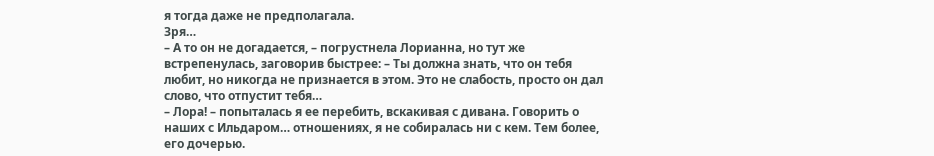я тогда даже не предполагала.
Зря…
– А то он не догадается, – погрустнела Лорианна, но тут же встрепенулась, заговорив быстрее: – Ты должна знать, что он тебя любит, но никогда не признается в этом. Это не слабость, просто он дал слово, что отпустит тебя…
– Лора! – попыталась я ее перебить, вскакивая с дивана. Говорить о наших с Ильдаром… отношениях, я не собиралась ни с кем. Тем более, его дочерью.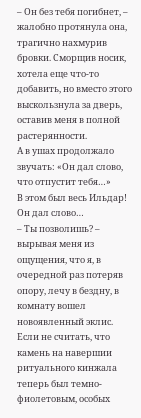– Он без тебя погибнет, – жалобно протянула она, трагично нахмурив бровки. Сморщив носик, хотела еще что-то добавить, но вместо этого выскользнула за дверь, оставив меня в полной растерянности.
А в ушах продолжало звучать: «Он дал слово, что отпустит тебя…»
В этом был весь Ильдар! Он дал слово…
– Ты позволишь? – вырывая меня из ощущения, что я, в очередной раз потеряв опору, лечу в бездну, в комнату вошел новоявленный эклис. Если не считать, что камень на навершии ритуального кинжала теперь был темно-фиолетовым, особых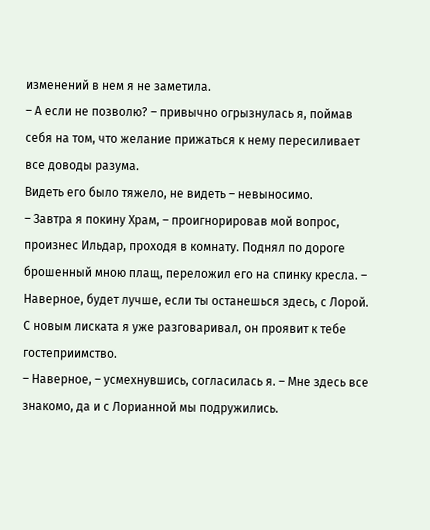изменений в нем я не заметила.
– А если не позволю? – привычно огрызнулась я, поймав себя на том, что желание прижаться к нему пересиливает все доводы разума.
Видеть его было тяжело, не видеть – невыносимо.
– Завтра я покину Храм, – проигнорировав мой вопрос, произнес Ильдар, проходя в комнату. Поднял по дороге брошенный мною плащ, переложил его на спинку кресла. – Наверное, будет лучше, если ты останешься здесь, с Лорой. С новым лиската я уже разговаривал, он проявит к тебе гостеприимство.
– Наверное, – усмехнувшись, согласилась я. – Мне здесь все знакомо, да и с Лорианной мы подружились.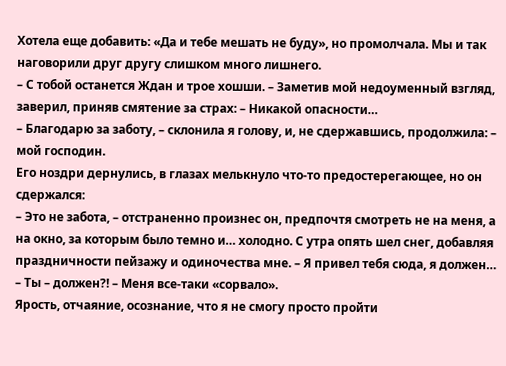Хотела еще добавить: «Да и тебе мешать не буду», но промолчала. Мы и так наговорили друг другу слишком много лишнего.
– С тобой останется Ждан и трое хошши. – Заметив мой недоуменный взгляд, заверил, приняв смятение за страх: – Никакой опасности…
– Благодарю за заботу, – склонила я голову, и, не сдержавшись, продолжила: – мой господин.
Его ноздри дернулись, в глазах мелькнуло что-то предостерегающее, но он сдержался:
– Это не забота, – отстраненно произнес он, предпочтя смотреть не на меня, а на окно, за которым было темно и… холодно. С утра опять шел снег, добавляя праздничности пейзажу и одиночества мне. – Я привел тебя сюда, я должен…
– Ты – должен?! – Меня все-таки «сорвало».
Ярость, отчаяние, осознание, что я не смогу просто пройти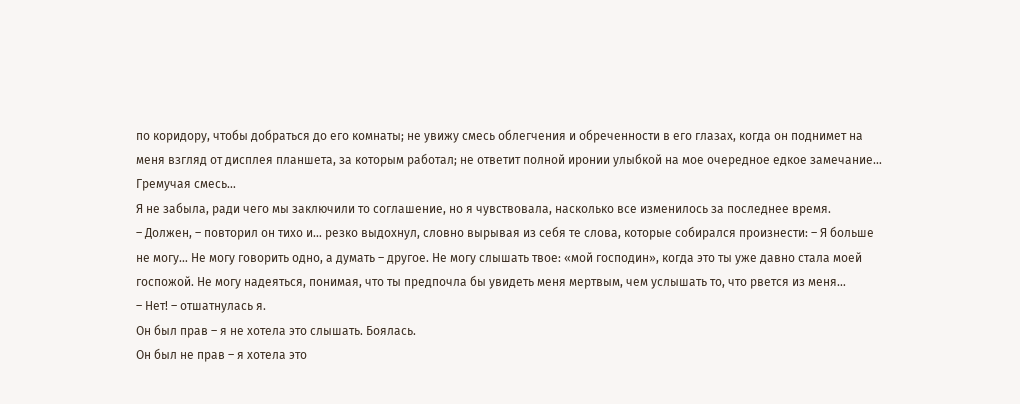по коридору, чтобы добраться до его комнаты; не увижу смесь облегчения и обреченности в его глазах, когда он поднимет на меня взгляд от дисплея планшета, за которым работал; не ответит полной иронии улыбкой на мое очередное едкое замечание…
Гремучая смесь…
Я не забыла, ради чего мы заключили то соглашение, но я чувствовала, насколько все изменилось за последнее время.
– Должен, – повторил он тихо и… резко выдохнул, словно вырывая из себя те слова, которые собирался произнести: – Я больше не могу… Не могу говорить одно, а думать – другое. Не могу слышать твое: «мой господин», когда это ты уже давно стала моей госпожой. Не могу надеяться, понимая, что ты предпочла бы увидеть меня мертвым, чем услышать то, что рвется из меня…
– Нет! – отшатнулась я.
Он был прав – я не хотела это слышать. Боялась.
Он был не прав – я хотела это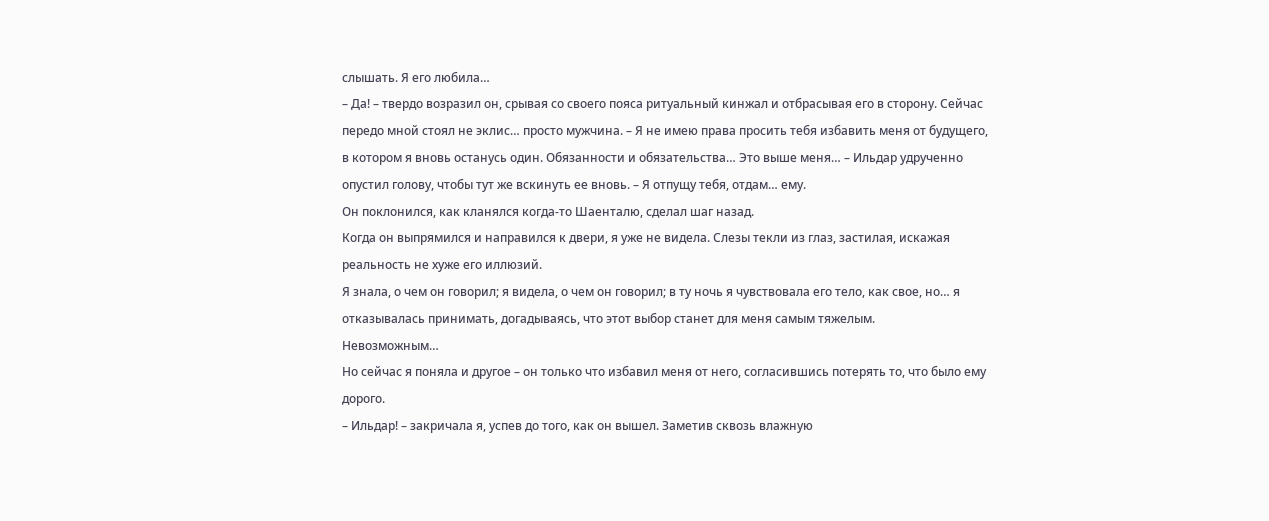слышать. Я его любила…
– Да! – твердо возразил он, срывая со своего пояса ритуальный кинжал и отбрасывая его в сторону. Сейчас передо мной стоял не эклис… просто мужчина. – Я не имею права просить тебя избавить меня от будущего, в котором я вновь останусь один. Обязанности и обязательства… Это выше меня… – Ильдар удрученно опустил голову, чтобы тут же вскинуть ее вновь. – Я отпущу тебя, отдам… ему.
Он поклонился, как кланялся когда-то Шаенталю, сделал шаг назад.
Когда он выпрямился и направился к двери, я уже не видела. Слезы текли из глаз, застилая, искажая реальность не хуже его иллюзий.
Я знала, о чем он говорил; я видела, о чем он говорил; в ту ночь я чувствовала его тело, как свое, но… я отказывалась принимать, догадываясь, что этот выбор станет для меня самым тяжелым.
Невозможным…
Но сейчас я поняла и другое – он только что избавил меня от него, согласившись потерять то, что было ему дорого.
– Ильдар! – закричала я, успев до того, как он вышел. Заметив сквозь влажную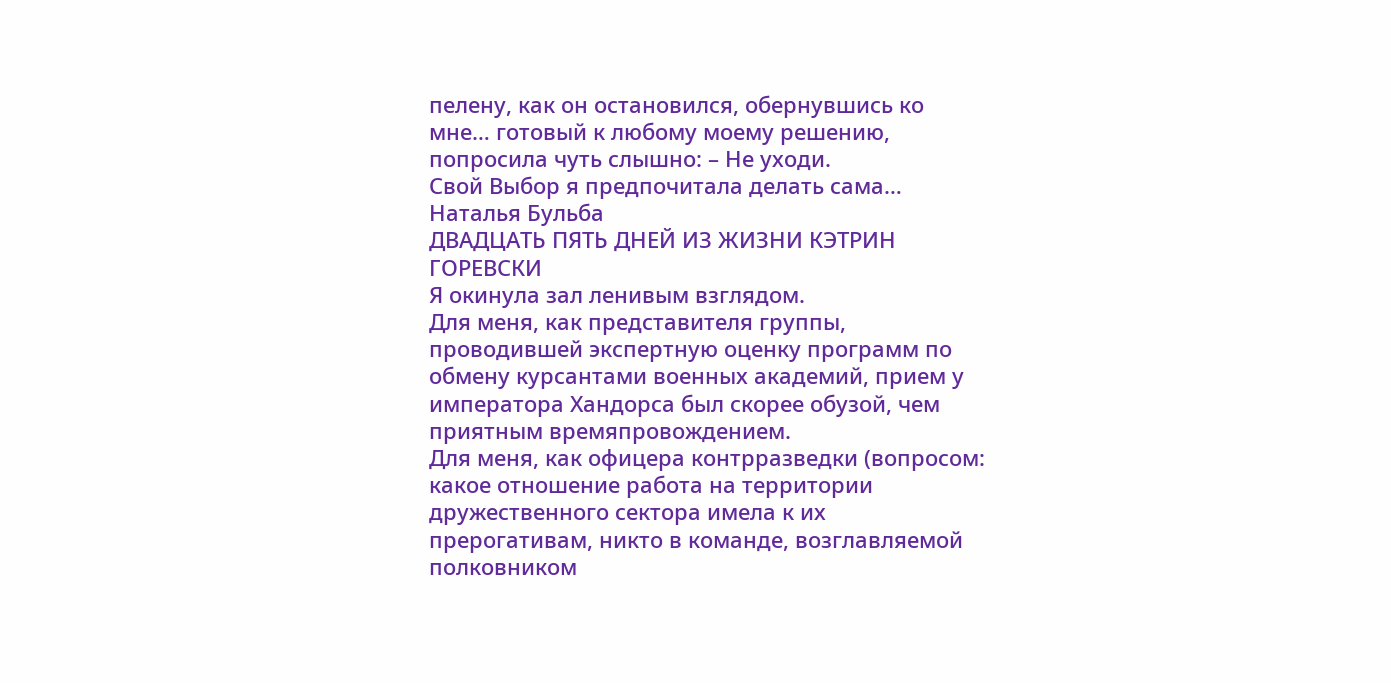пелену, как он остановился, обернувшись ко мне… готовый к любому моему решению, попросила чуть слышно: – Не уходи.
Свой Выбор я предпочитала делать сама…
Наталья Бульба
ДВАДЦАТЬ ПЯТЬ ДНЕЙ ИЗ ЖИЗНИ КЭТРИН ГОРЕВСКИ
Я окинула зал ленивым взглядом.
Для меня, как представителя группы, проводившей экспертную оценку программ по обмену курсантами военных академий, прием у императора Хандорса был скорее обузой, чем приятным времяпровождением.
Для меня, как офицера контрразведки (вопросом: какое отношение работа на территории дружественного сектора имела к их прерогативам, никто в команде, возглавляемой полковником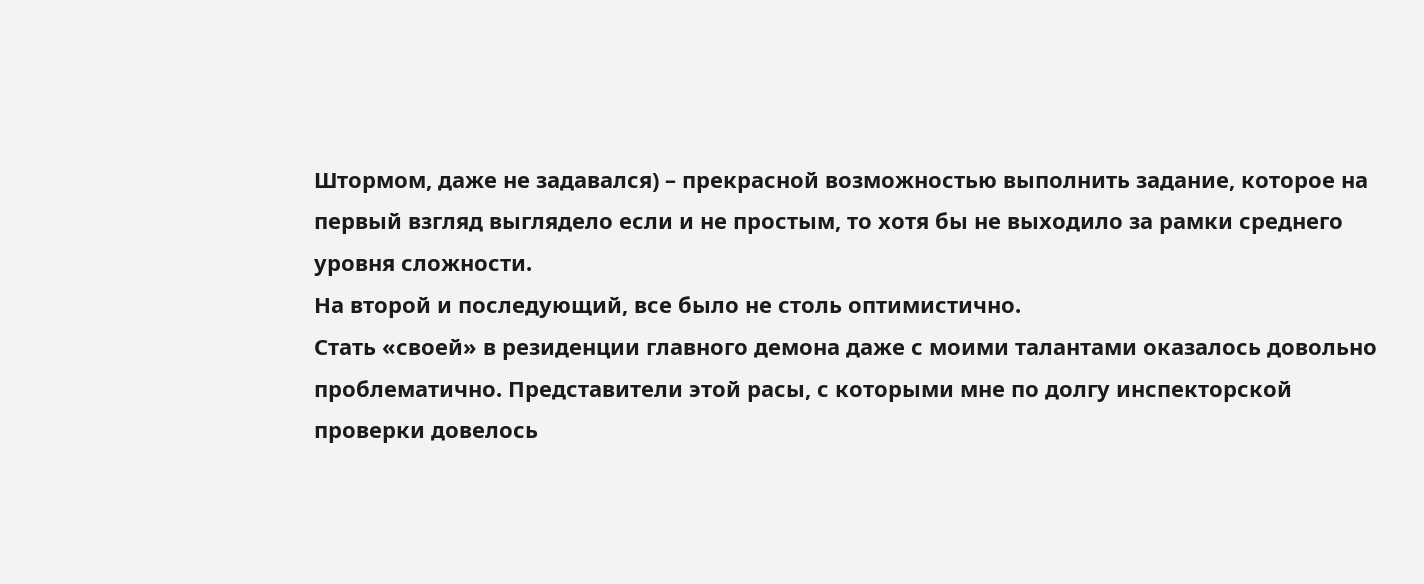Штормом, даже не задавался) – прекрасной возможностью выполнить задание, которое на первый взгляд выглядело если и не простым, то хотя бы не выходило за рамки среднего уровня сложности.
На второй и последующий, все было не столь оптимистично.
Стать «своей» в резиденции главного демона даже с моими талантами оказалось довольно проблематично. Представители этой расы, с которыми мне по долгу инспекторской проверки довелось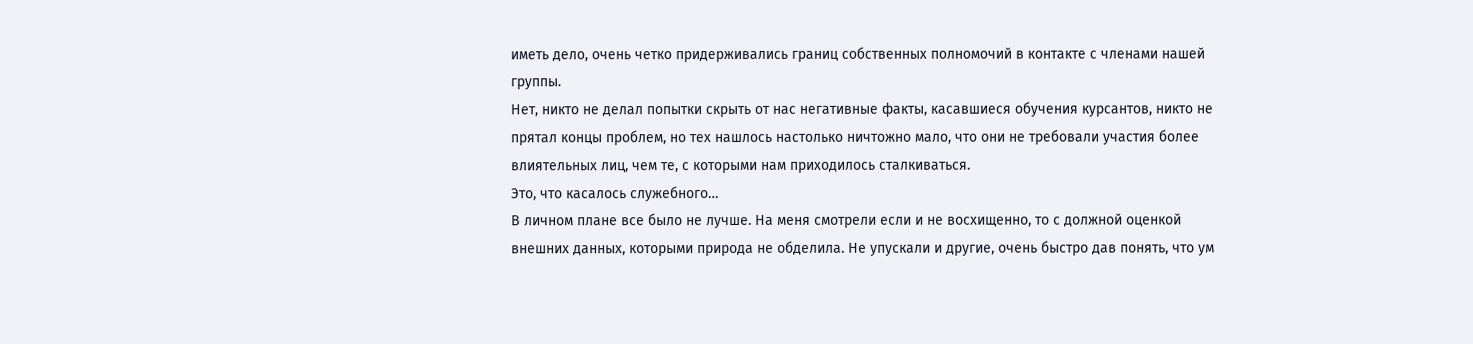иметь дело, очень четко придерживались границ собственных полномочий в контакте с членами нашей группы.
Нет, никто не делал попытки скрыть от нас негативные факты, касавшиеся обучения курсантов, никто не прятал концы проблем, но тех нашлось настолько ничтожно мало, что они не требовали участия более влиятельных лиц, чем те, с которыми нам приходилось сталкиваться.
Это, что касалось служебного…
В личном плане все было не лучше. На меня смотрели если и не восхищенно, то с должной оценкой внешних данных, которыми природа не обделила. Не упускали и другие, очень быстро дав понять, что ум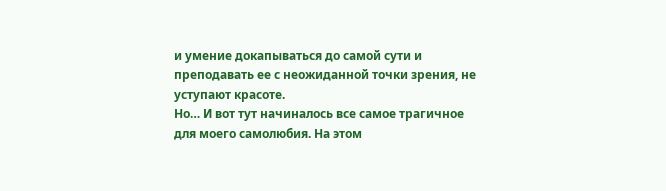и умение докапываться до самой сути и преподавать ее с неожиданной точки зрения, не уступают красоте.
Но… И вот тут начиналось все самое трагичное для моего самолюбия. На этом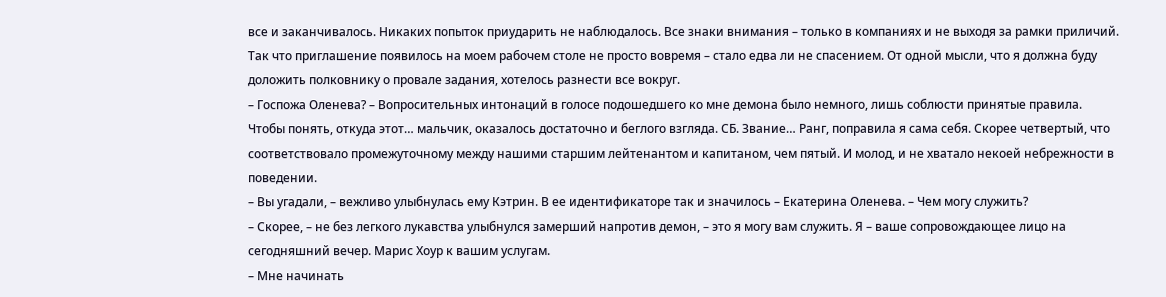все и заканчивалось. Никаких попыток приударить не наблюдалось. Все знаки внимания – только в компаниях и не выходя за рамки приличий.
Так что приглашение появилось на моем рабочем столе не просто вовремя – стало едва ли не спасением. От одной мысли, что я должна буду доложить полковнику о провале задания, хотелось разнести все вокруг.
– Госпожа Оленева? – Вопросительных интонаций в голосе подошедшего ко мне демона было немного, лишь соблюсти принятые правила.
Чтобы понять, откуда этот… мальчик, оказалось достаточно и беглого взгляда. СБ. Звание… Ранг, поправила я сама себя. Скорее четвертый, что соответствовало промежуточному между нашими старшим лейтенантом и капитаном, чем пятый. И молод, и не хватало некоей небрежности в поведении.
– Вы угадали, – вежливо улыбнулась ему Кэтрин. В ее идентификаторе так и значилось – Екатерина Оленева. – Чем могу служить?
– Скорее, – не без легкого лукавства улыбнулся замерший напротив демон, – это я могу вам служить. Я – ваше сопровождающее лицо на сегодняшний вечер. Марис Хоур к вашим услугам.
– Мне начинать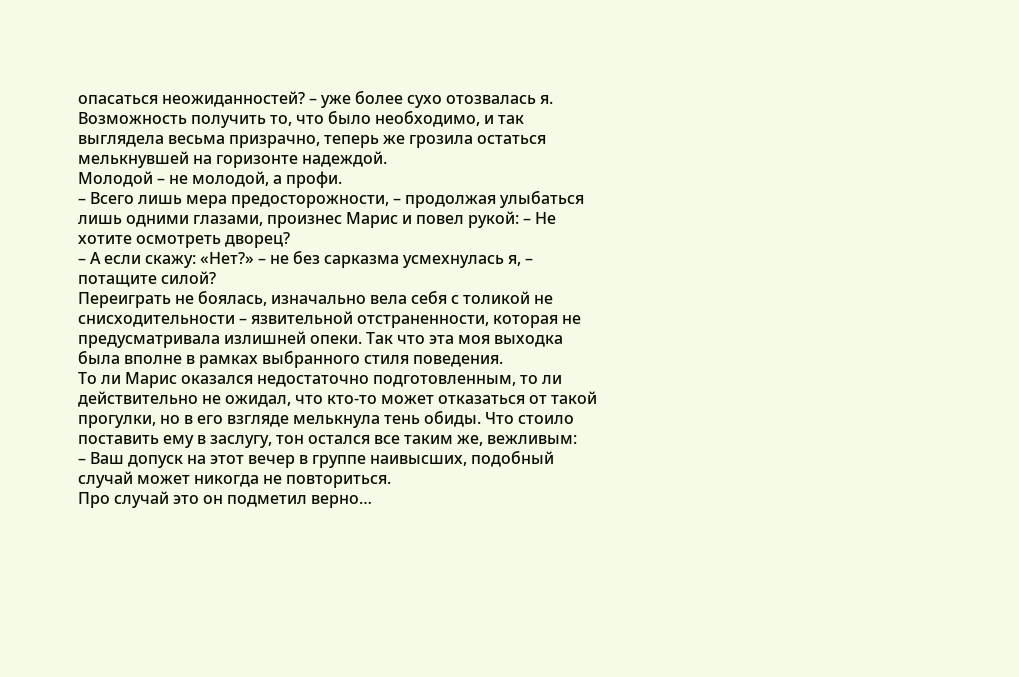опасаться неожиданностей? – уже более сухо отозвалась я. Возможность получить то, что было необходимо, и так выглядела весьма призрачно, теперь же грозила остаться мелькнувшей на горизонте надеждой.
Молодой – не молодой, а профи.
– Всего лишь мера предосторожности, – продолжая улыбаться лишь одними глазами, произнес Марис и повел рукой: – Не хотите осмотреть дворец?
– А если скажу: «Нет?» – не без сарказма усмехнулась я, – потащите силой?
Переиграть не боялась, изначально вела себя с толикой не снисходительности – язвительной отстраненности, которая не предусматривала излишней опеки. Так что эта моя выходка была вполне в рамках выбранного стиля поведения.
То ли Марис оказался недостаточно подготовленным, то ли действительно не ожидал, что кто-то может отказаться от такой прогулки, но в его взгляде мелькнула тень обиды. Что стоило поставить ему в заслугу, тон остался все таким же, вежливым:
– Ваш допуск на этот вечер в группе наивысших, подобный случай может никогда не повториться.
Про случай это он подметил верно…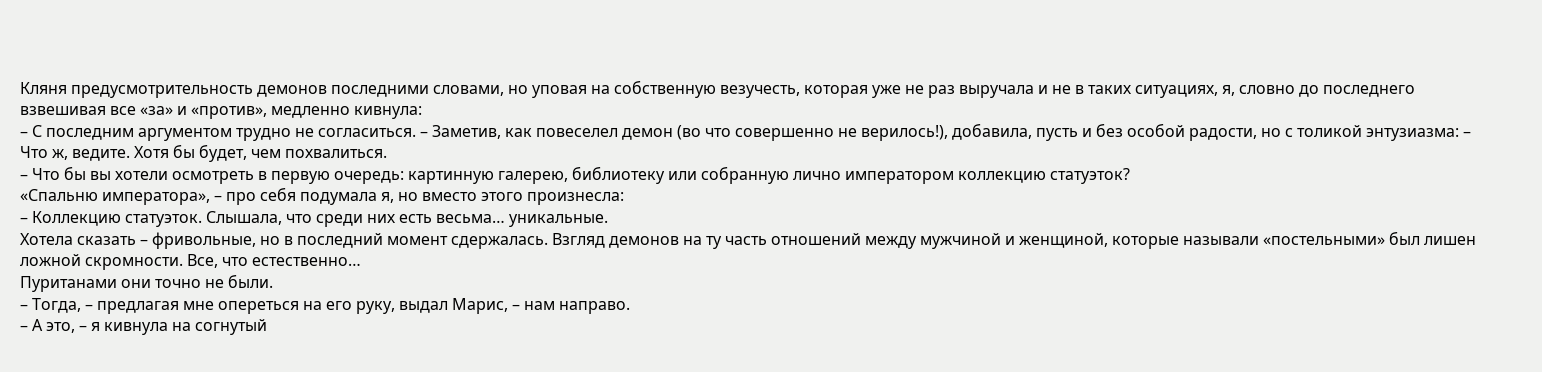Кляня предусмотрительность демонов последними словами, но уповая на собственную везучесть, которая уже не раз выручала и не в таких ситуациях, я, словно до последнего взвешивая все «за» и «против», медленно кивнула:
– С последним аргументом трудно не согласиться. – Заметив, как повеселел демон (во что совершенно не верилось!), добавила, пусть и без особой радости, но с толикой энтузиазма: – Что ж, ведите. Хотя бы будет, чем похвалиться.
– Что бы вы хотели осмотреть в первую очередь: картинную галерею, библиотеку или собранную лично императором коллекцию статуэток?
«Спальню императора», – про себя подумала я, но вместо этого произнесла:
– Коллекцию статуэток. Слышала, что среди них есть весьма… уникальные.
Хотела сказать – фривольные, но в последний момент сдержалась. Взгляд демонов на ту часть отношений между мужчиной и женщиной, которые называли «постельными» был лишен ложной скромности. Все, что естественно…
Пуританами они точно не были.
– Тогда, – предлагая мне опереться на его руку, выдал Марис, – нам направо.
– А это, – я кивнула на согнутый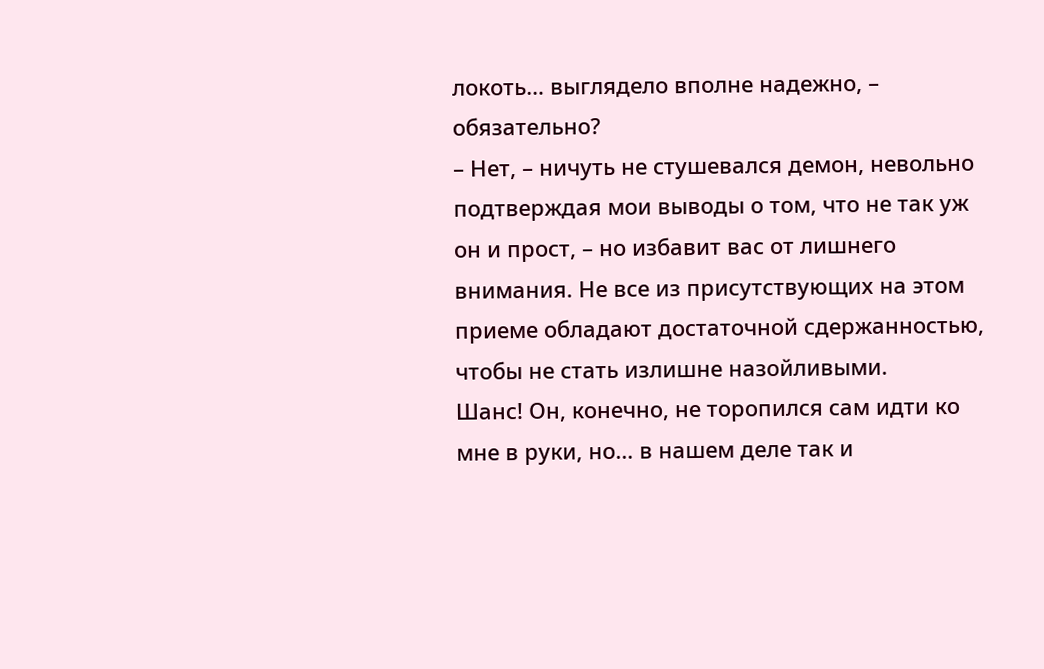локоть… выглядело вполне надежно, – обязательно?
– Нет, – ничуть не стушевался демон, невольно подтверждая мои выводы о том, что не так уж он и прост, – но избавит вас от лишнего внимания. Не все из присутствующих на этом приеме обладают достаточной сдержанностью, чтобы не стать излишне назойливыми.
Шанс! Он, конечно, не торопился сам идти ко мне в руки, но… в нашем деле так и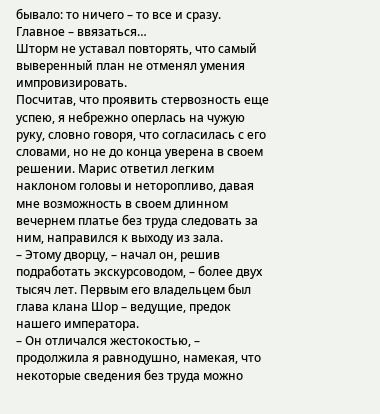бывало: то ничего – то все и сразу. Главное – ввязаться…
Шторм не уставал повторять, что самый выверенный план не отменял умения импровизировать.
Посчитав, что проявить стервозность еще успею, я небрежно оперлась на чужую руку, словно говоря, что согласилась с его словами, но не до конца уверена в своем решении. Марис ответил легким наклоном головы и неторопливо, давая мне возможность в своем длинном вечернем платье без труда следовать за ним, направился к выходу из зала.
– Этому дворцу, – начал он, решив подработать экскурсоводом, – более двух тысяч лет. Первым его владельцем был глава клана Шор – ведущие, предок нашего императора.
– Он отличался жестокостью, – продолжила я равнодушно, намекая, что некоторые сведения без труда можно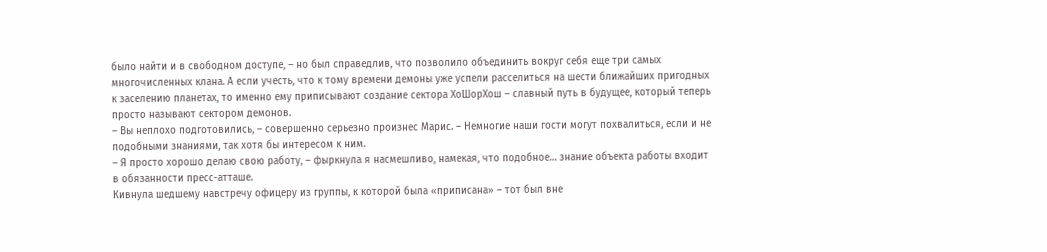было найти и в свободном доступе, – но был справедлив, что позволило объединить вокруг себя еще три самых многочисленных клана. А если учесть, что к тому времени демоны уже успели расселиться на шести ближайших пригодных к заселению планетах, то именно ему приписывают создание сектора ХоШорХош – славный путь в будущее, который теперь просто называют сектором демонов.
– Вы неплохо подготовились, – совершенно серьезно произнес Марис. – Немногие наши гости могут похвалиться, если и не подобными знаниями, так хотя бы интересом к ним.
– Я просто хорошо делаю свою работу, – фыркнула я насмешливо, намекая, что подобное… знание объекта работы входит в обязанности пресс-атташе.
Кивнула шедшему навстречу офицеру из группы, к которой была «приписана» – тот был вне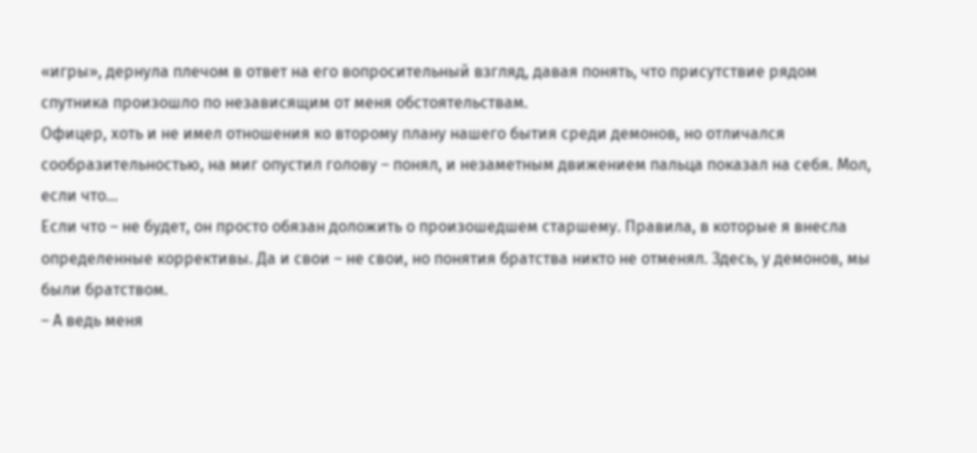«игры», дернула плечом в ответ на его вопросительный взгляд, давая понять, что присутствие рядом спутника произошло по независящим от меня обстоятельствам.
Офицер, хоть и не имел отношения ко второму плану нашего бытия среди демонов, но отличался сообразительностью, на миг опустил голову – понял, и незаметным движением пальца показал на себя. Мол, если что…
Если что – не будет, он просто обязан доложить о произошедшем старшему. Правила, в которые я внесла определенные коррективы. Да и свои – не свои, но понятия братства никто не отменял. Здесь, у демонов, мы были братством.
– А ведь меня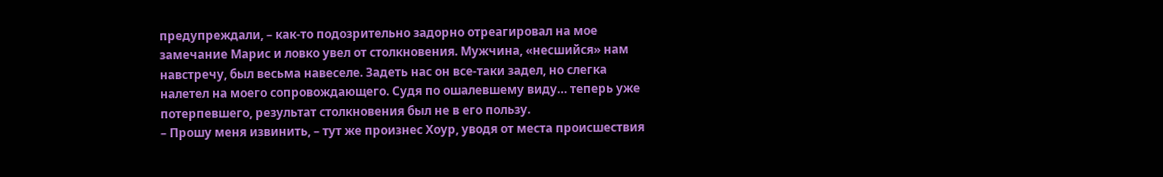предупреждали, – как-то подозрительно задорно отреагировал на мое замечание Марис и ловко увел от столкновения. Мужчина, «несшийся» нам навстречу, был весьма навеселе. Задеть нас он все-таки задел, но слегка налетел на моего сопровождающего. Судя по ошалевшему виду… теперь уже потерпевшего, результат столкновения был не в его пользу.
– Прошу меня извинить, – тут же произнес Хоур, уводя от места происшествия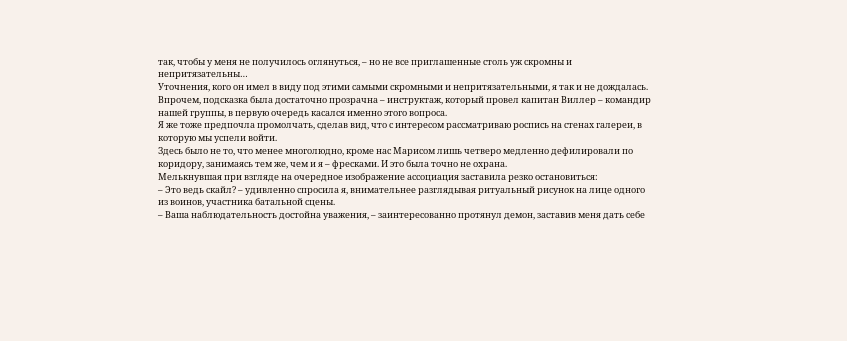так, чтобы у меня не получилось оглянуться, – но не все приглашенные столь уж скромны и непритязательны…
Уточнения, кого он имел в виду под этими самыми скромными и непритязательными, я так и не дождалась. Впрочем, подсказка была достаточно прозрачна – инструктаж, который провел капитан Виллер – командир нашей группы, в первую очередь касался именно этого вопроса.
Я же тоже предпочла промолчать, сделав вид, что с интересом рассматриваю роспись на стенах галереи, в которую мы успели войти.
Здесь было не то, что менее многолюдно, кроме нас Марисом лишь четверо медленно дефилировали по коридору, занимаясь тем же, чем и я – фресками. И это была точно не охрана.
Мелькнувшая при взгляде на очередное изображение ассоциация заставила резко остановиться:
– Это ведь скайл? – удивленно спросила я, внимательнее разглядывая ритуальный рисунок на лице одного из воинов, участника батальной сцены.
– Ваша наблюдательность достойна уважения, – заинтересованно протянул демон, заставив меня дать себе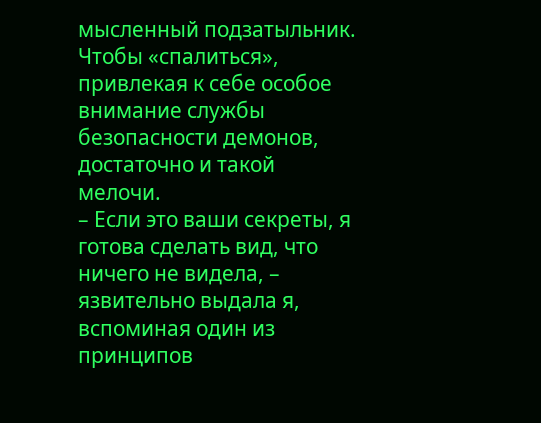мысленный подзатыльник. Чтобы «спалиться», привлекая к себе особое внимание службы безопасности демонов, достаточно и такой мелочи.
– Если это ваши секреты, я готова сделать вид, что ничего не видела, – язвительно выдала я, вспоминая один из принципов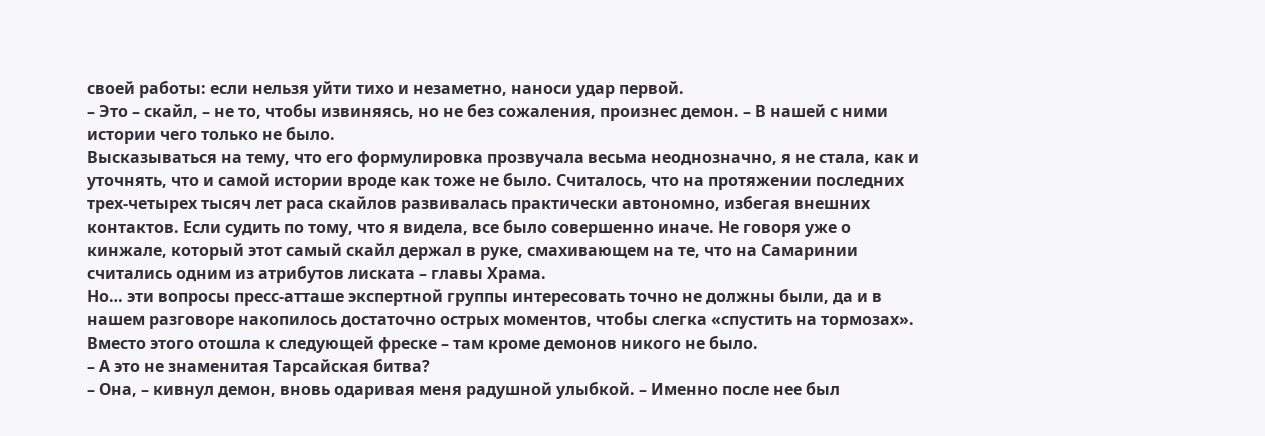своей работы: если нельзя уйти тихо и незаметно, наноси удар первой.
– Это – скайл, – не то, чтобы извиняясь, но не без сожаления, произнес демон. – В нашей с ними истории чего только не было.
Высказываться на тему, что его формулировка прозвучала весьма неоднозначно, я не стала, как и уточнять, что и самой истории вроде как тоже не было. Считалось, что на протяжении последних трех-четырех тысяч лет раса скайлов развивалась практически автономно, избегая внешних контактов. Если судить по тому, что я видела, все было совершенно иначе. Не говоря уже о кинжале, который этот самый скайл держал в руке, смахивающем на те, что на Самаринии считались одним из атрибутов лиската – главы Храма.
Но… эти вопросы пресс-атташе экспертной группы интересовать точно не должны были, да и в нашем разговоре накопилось достаточно острых моментов, чтобы слегка «спустить на тормозах».
Вместо этого отошла к следующей фреске – там кроме демонов никого не было.
– А это не знаменитая Тарсайская битва?
– Она, – кивнул демон, вновь одаривая меня радушной улыбкой. – Именно после нее был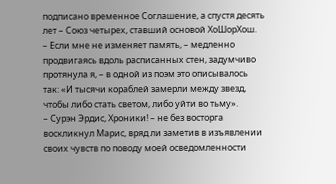подписано временное Соглашение, а спустя десять лет – Союз четырех, ставший основой ХоШорХош.
– Если мне не изменяет память, – медленно продвигаясь вдоль расписанных стен, задумчиво протянула я, – в одной из поэм это описывалось так: «И тысячи кораблей замерли между звезд, чтобы либо стать светом, либо уйти во тьму».
– Сурэн Эрдис, Хроники! – не без восторга воскликнул Марис, вряд ли заметив в изъявлении своих чувств по поводу моей осведомленности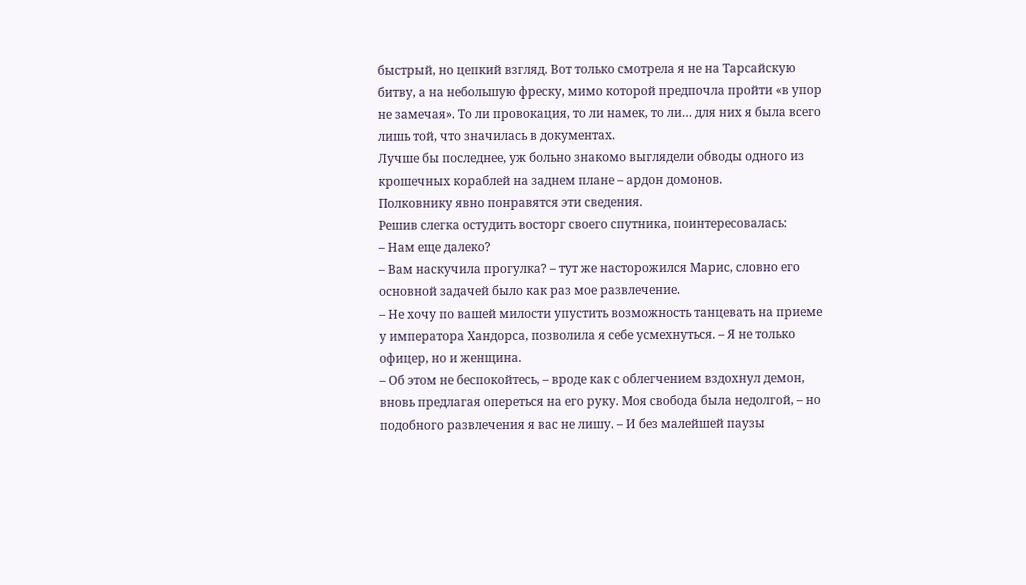быстрый, но цепкий взгляд. Вот только смотрела я не на Тарсайскую битву, а на небольшую фреску, мимо которой предпочла пройти «в упор не замечая». То ли провокация, то ли намек, то ли… для них я была всего лишь той, что значилась в документах.
Лучше бы последнее, уж больно знакомо выглядели обводы одного из крошечных кораблей на заднем плане – ардон домонов.
Полковнику явно понравятся эти сведения.
Решив слегка остудить восторг своего спутника, поинтересовалась:
– Нам еще далеко?
– Вам наскучила прогулка? – тут же насторожился Марис, словно его основной задачей было как раз мое развлечение.
– Не хочу по вашей милости упустить возможность танцевать на приеме у императора Хандорса, позволила я себе усмехнуться. – Я не только офицер, но и женщина.
– Об этом не беспокойтесь, – вроде как с облегчением вздохнул демон, вновь предлагая опереться на его руку. Моя свобода была недолгой, – но подобного развлечения я вас не лишу. – И без малейшей паузы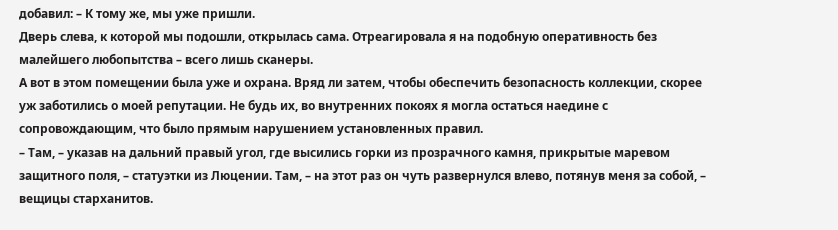добавил: – К тому же, мы уже пришли.
Дверь слева, к которой мы подошли, открылась сама. Отреагировала я на подобную оперативность без малейшего любопытства – всего лишь сканеры.
А вот в этом помещении была уже и охрана. Вряд ли затем, чтобы обеспечить безопасность коллекции, скорее уж заботились о моей репутации. Не будь их, во внутренних покоях я могла остаться наедине с сопровождающим, что было прямым нарушением установленных правил.
– Там, – указав на дальний правый угол, где высились горки из прозрачного камня, прикрытые маревом защитного поля, – статуэтки из Люцении. Там, – на этот раз он чуть развернулся влево, потянув меня за собой, – вещицы старханитов.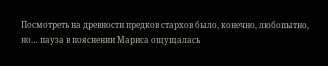Посмотреть на древности предков стархов было, конечно, любопытно, но… пауза в пояснении Мариса ощущалась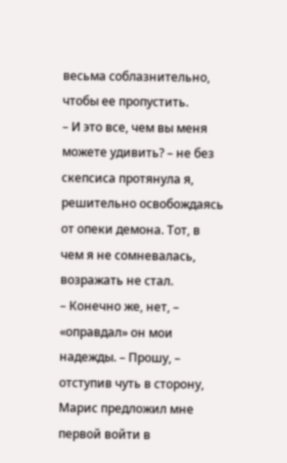весьма соблазнительно, чтобы ее пропустить.
– И это все, чем вы меня можете удивить? – не без скепсиса протянула я, решительно освобождаясь от опеки демона. Тот, в чем я не сомневалась, возражать не стал.
– Конечно же, нет, – «оправдал» он мои надежды. – Прошу, – отступив чуть в сторону, Марис предложил мне первой войти в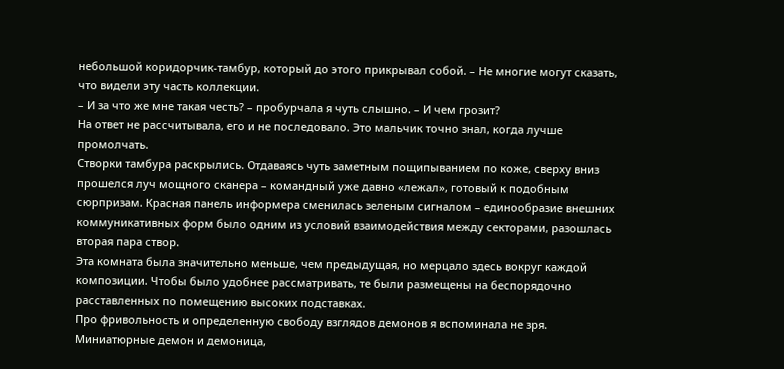небольшой коридорчик-тамбур, который до этого прикрывал собой. – Не многие могут сказать, что видели эту часть коллекции.
– И за что же мне такая честь? – пробурчала я чуть слышно. – И чем грозит?
На ответ не рассчитывала, его и не последовало. Это мальчик точно знал, когда лучше промолчать.
Створки тамбура раскрылись. Отдаваясь чуть заметным пощипыванием по коже, сверху вниз прошелся луч мощного сканера – командный уже давно «лежал», готовый к подобным сюрпризам. Красная панель информера сменилась зеленым сигналом – единообразие внешних коммуникативных форм было одним из условий взаимодействия между секторами, разошлась вторая пара створ.
Эта комната была значительно меньше, чем предыдущая, но мерцало здесь вокруг каждой композиции. Чтобы было удобнее рассматривать, те были размещены на беспорядочно расставленных по помещению высоких подставках.
Про фривольность и определенную свободу взглядов демонов я вспоминала не зря. Миниатюрные демон и демоница,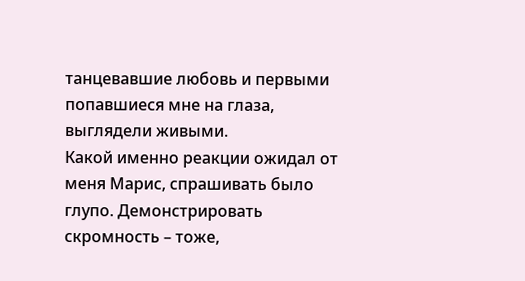танцевавшие любовь и первыми попавшиеся мне на глаза, выглядели живыми.
Какой именно реакции ожидал от меня Марис, спрашивать было глупо. Демонстрировать скромность – тоже,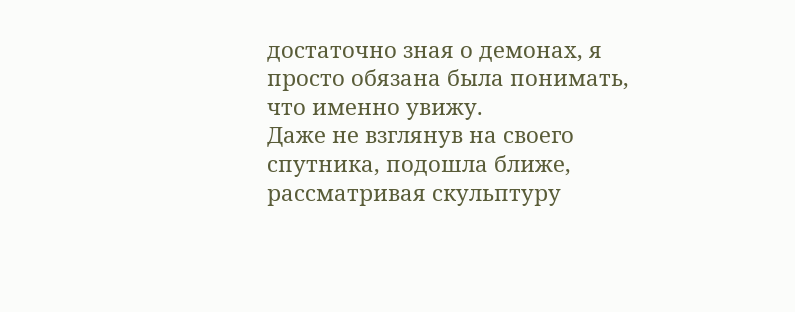достаточно зная о демонах, я просто обязана была понимать, что именно увижу.
Даже не взглянув на своего спутника, подошла ближе, рассматривая скульптуру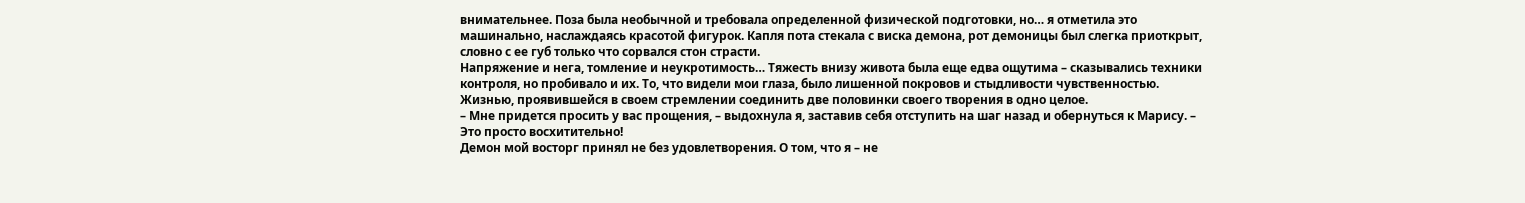внимательнее. Поза была необычной и требовала определенной физической подготовки, но… я отметила это машинально, наслаждаясь красотой фигурок. Капля пота стекала с виска демона, рот демоницы был слегка приоткрыт, словно с ее губ только что сорвался стон страсти.
Напряжение и нега, томление и неукротимость… Тяжесть внизу живота была еще едва ощутима – сказывались техники контроля, но пробивало и их. То, что видели мои глаза, было лишенной покровов и стыдливости чувственностью. Жизнью, проявившейся в своем стремлении соединить две половинки своего творения в одно целое.
– Мне придется просить у вас прощения, – выдохнула я, заставив себя отступить на шаг назад и обернуться к Марису. – Это просто восхитительно!
Демон мой восторг принял не без удовлетворения. О том, что я – не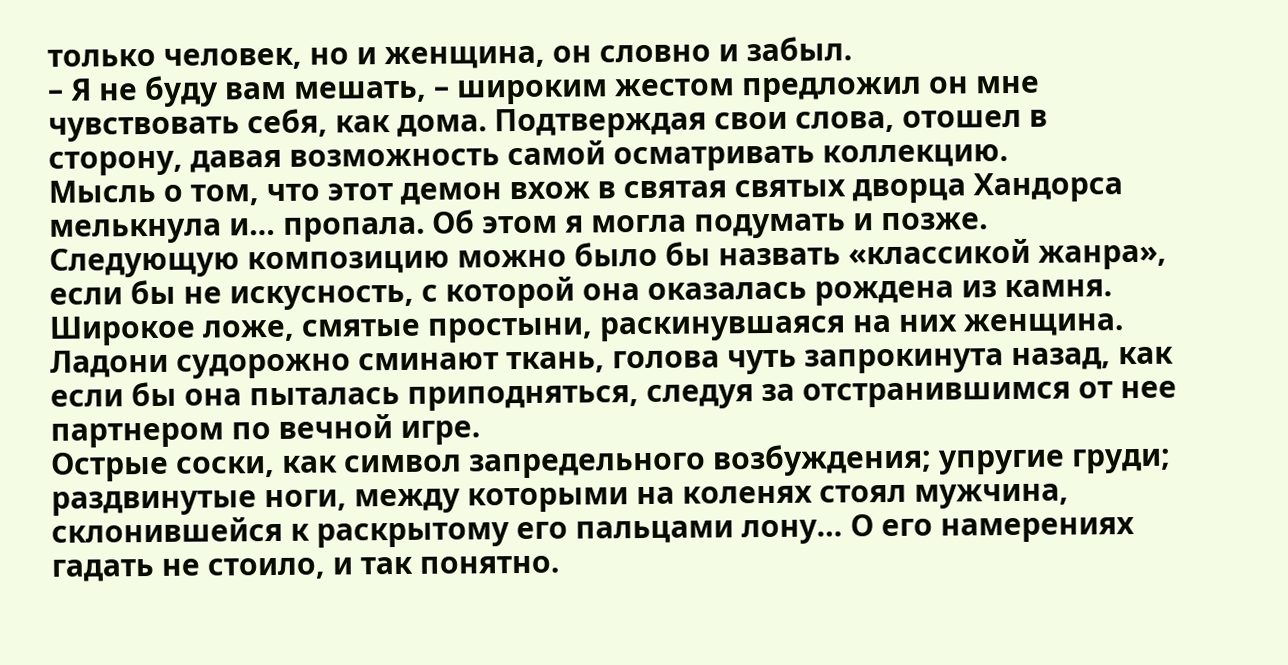только человек, но и женщина, он словно и забыл.
– Я не буду вам мешать, – широким жестом предложил он мне чувствовать себя, как дома. Подтверждая свои слова, отошел в сторону, давая возможность самой осматривать коллекцию.
Мысль о том, что этот демон вхож в святая святых дворца Хандорса мелькнула и… пропала. Об этом я могла подумать и позже.
Следующую композицию можно было бы назвать «классикой жанра», если бы не искусность, с которой она оказалась рождена из камня.
Широкое ложе, смятые простыни, раскинувшаяся на них женщина. Ладони судорожно сминают ткань, голова чуть запрокинута назад, как если бы она пыталась приподняться, следуя за отстранившимся от нее партнером по вечной игре.
Острые соски, как символ запредельного возбуждения; упругие груди; раздвинутые ноги, между которыми на коленях стоял мужчина, склонившейся к раскрытому его пальцами лону… О его намерениях гадать не стоило, и так понятно.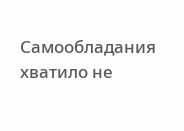Самообладания хватило не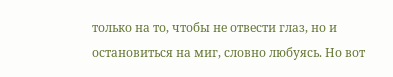только на то, чтобы не отвести глаз, но и остановиться на миг, словно любуясь. Но вот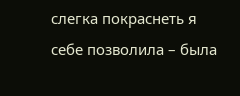слегка покраснеть я себе позволила – была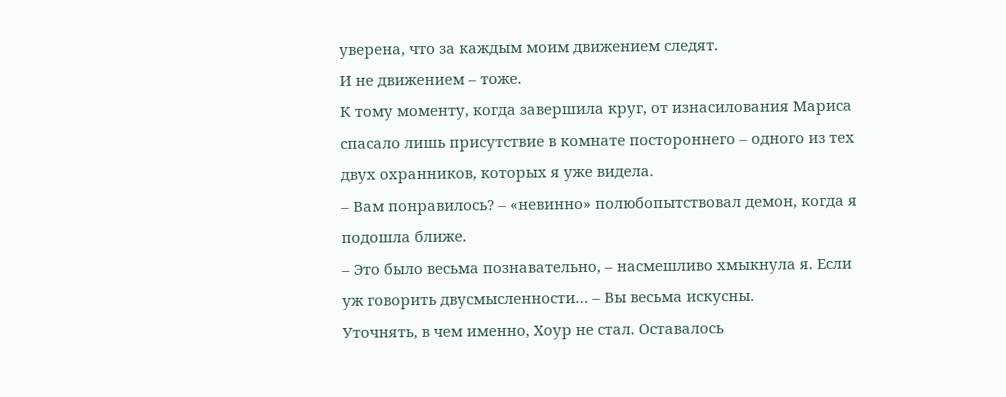уверена, что за каждым моим движением следят.
И не движением – тоже.
К тому моменту, когда завершила круг, от изнасилования Мариса спасало лишь присутствие в комнате постороннего – одного из тех двух охранников, которых я уже видела.
– Вам понравилось? – «невинно» полюбопытствовал демон, когда я подошла ближе.
– Это было весьма познавательно, – насмешливо хмыкнула я. Если уж говорить двусмысленности… – Вы весьма искусны.
Уточнять, в чем именно, Хоур не стал. Оставалось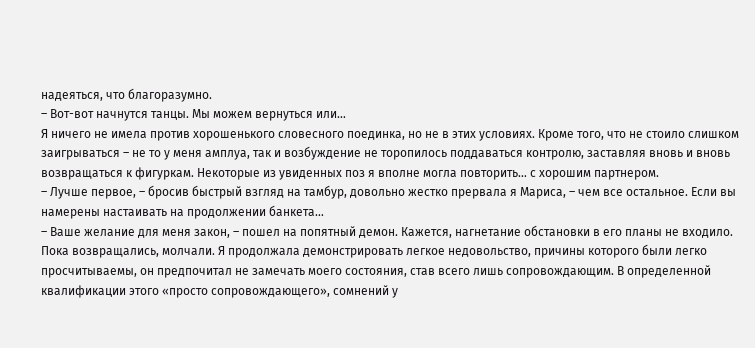надеяться, что благоразумно.
– Вот-вот начнутся танцы. Мы можем вернуться или…
Я ничего не имела против хорошенького словесного поединка, но не в этих условиях. Кроме того, что не стоило слишком заигрываться – не то у меня амплуа, так и возбуждение не торопилось поддаваться контролю, заставляя вновь и вновь возвращаться к фигуркам. Некоторые из увиденных поз я вполне могла повторить… с хорошим партнером.
– Лучше первое, – бросив быстрый взгляд на тамбур, довольно жестко прервала я Мариса, – чем все остальное. Если вы намерены настаивать на продолжении банкета…
– Ваше желание для меня закон, – пошел на попятный демон. Кажется, нагнетание обстановки в его планы не входило.
Пока возвращались, молчали. Я продолжала демонстрировать легкое недовольство, причины которого были легко просчитываемы, он предпочитал не замечать моего состояния, став всего лишь сопровождающим. В определенной квалификации этого «просто сопровождающего», сомнений у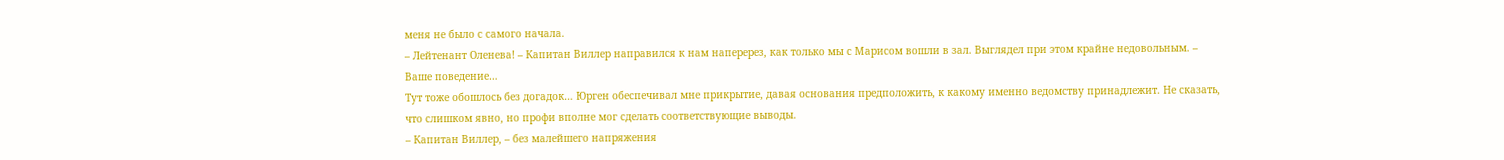меня не было с самого начала.
– Лейтенант Оленева! – Капитан Виллер направился к нам наперерез, как только мы с Марисом вошли в зал. Выглядел при этом крайне недовольным. – Ваше поведение…
Тут тоже обошлось без догадок… Юрген обеспечивал мне прикрытие, давая основания предположить, к какому именно ведомству принадлежит. Не сказать, что слишком явно, но профи вполне мог сделать соответствующие выводы.
– Капитан Виллер, – без малейшего напряжения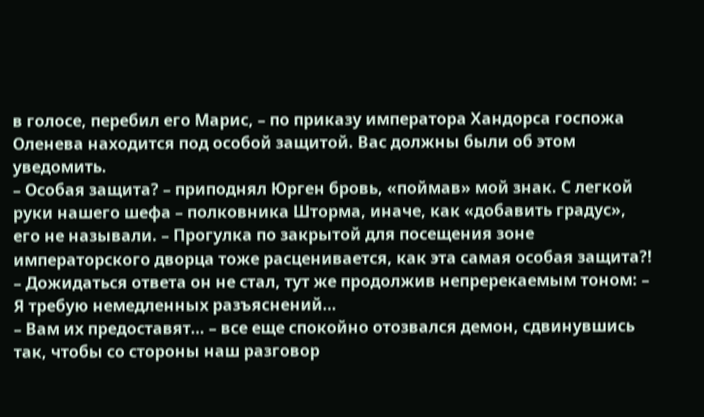в голосе, перебил его Марис, – по приказу императора Хандорса госпожа Оленева находится под особой защитой. Вас должны были об этом уведомить.
– Особая защита? – приподнял Юрген бровь, «поймав» мой знак. С легкой руки нашего шефа – полковника Шторма, иначе, как «добавить градус», его не называли. – Прогулка по закрытой для посещения зоне императорского дворца тоже расценивается, как эта самая особая защита?! – Дожидаться ответа он не стал, тут же продолжив непререкаемым тоном: – Я требую немедленных разъяснений…
– Вам их предоставят… – все еще спокойно отозвался демон, сдвинувшись так, чтобы со стороны наш разговор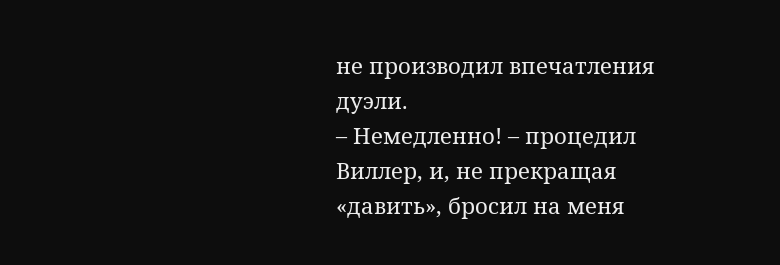не производил впечатления дуэли.
– Немедленно! – процедил Виллер, и, не прекращая «давить», бросил на меня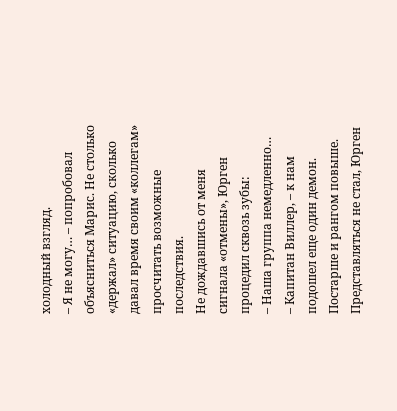холодный взгляд.
– Я не могу… – попробовал объясниться Марис. Не столько «держал» ситуацию, сколько давал время своим «коллегам» просчитать возможные последствия.
Не дождавшись от меня сигнала «отмены», Юрген процедил сквозь зубы:
– Наша группа немедленно…
– Капитан Виллер, – к нам подошел еще один демон. Постарше и рангом повыше. Представляться не стал, Юрген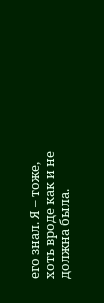его знал. Я – тоже, хоть вроде как и не должна была.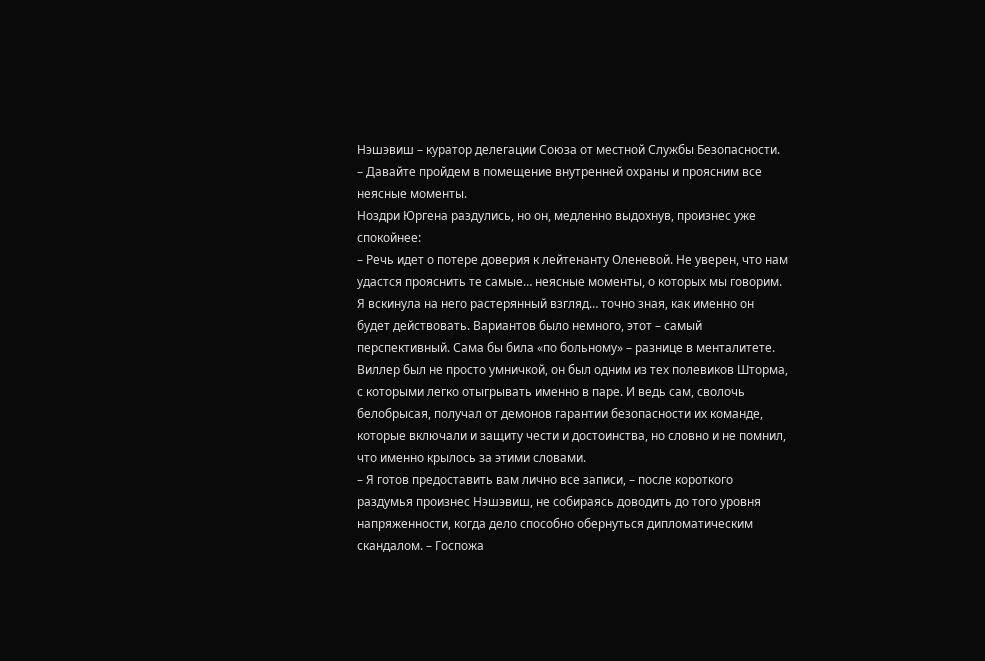Нэшэвиш – куратор делегации Союза от местной Службы Безопасности. – Давайте пройдем в помещение внутренней охраны и проясним все неясные моменты.
Ноздри Юргена раздулись, но он, медленно выдохнув, произнес уже спокойнее:
– Речь идет о потере доверия к лейтенанту Оленевой. Не уверен, что нам удастся прояснить те самые… неясные моменты, о которых мы говорим.
Я вскинула на него растерянный взгляд… точно зная, как именно он будет действовать. Вариантов было немного, этот – самый перспективный. Сама бы била «по больному» – разнице в менталитете.
Виллер был не просто умничкой, он был одним из тех полевиков Шторма, с которыми легко отыгрывать именно в паре. И ведь сам, сволочь белобрысая, получал от демонов гарантии безопасности их команде, которые включали и защиту чести и достоинства, но словно и не помнил, что именно крылось за этими словами.
– Я готов предоставить вам лично все записи, – после короткого раздумья произнес Нэшэвиш, не собираясь доводить до того уровня напряженности, когда дело способно обернуться дипломатическим скандалом. – Госпожа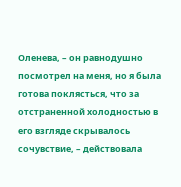Оленева, – он равнодушно посмотрел на меня, но я была готова поклясться, что за отстраненной холодностью в его взгляде скрывалось сочувствие, – действовала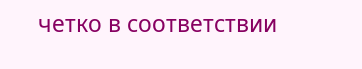четко в соответствии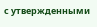с утвержденными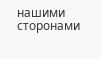нашими сторонами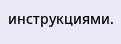инструкциями.